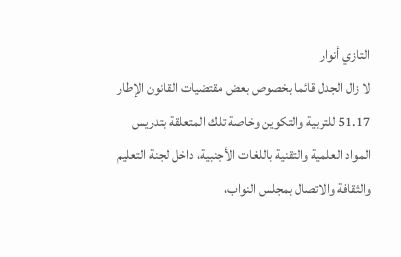التازي أنوار
لا زال الجدل قائما بخصوص بعض مقتضيات القانون الإطار 51.17 للتربية والتكوين وخاصة تلك المتعلقة بتدريس المواد العلمية والتقنية باللغات الأجنبية، داخل لجنة التعليم والثقافة والاتصال بمجلس النواب،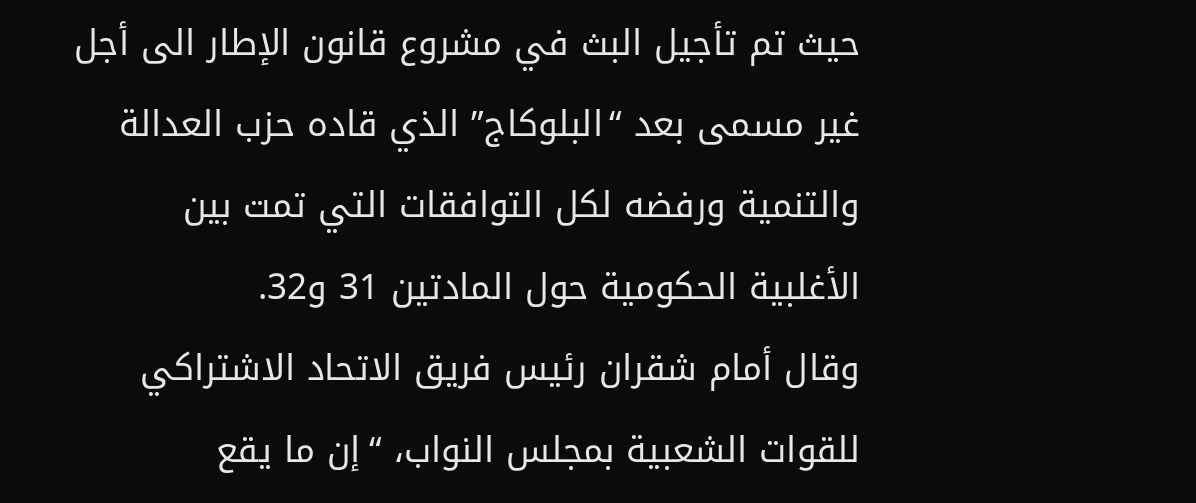حيث تم تأجيل البث في مشروع قانون الإطار الى أجل غير مسمى بعد “البلوكاج” الذي قاده حزب العدالة والتنمية ورفضه لكل التوافقات التي تمت بين الأغلبية الحكومية حول المادتين 31 و32.
وقال أمام شقران رئيس فريق الاتحاد الاشتراكي للقوات الشعبية بمجلس النواب، “إن ما يقع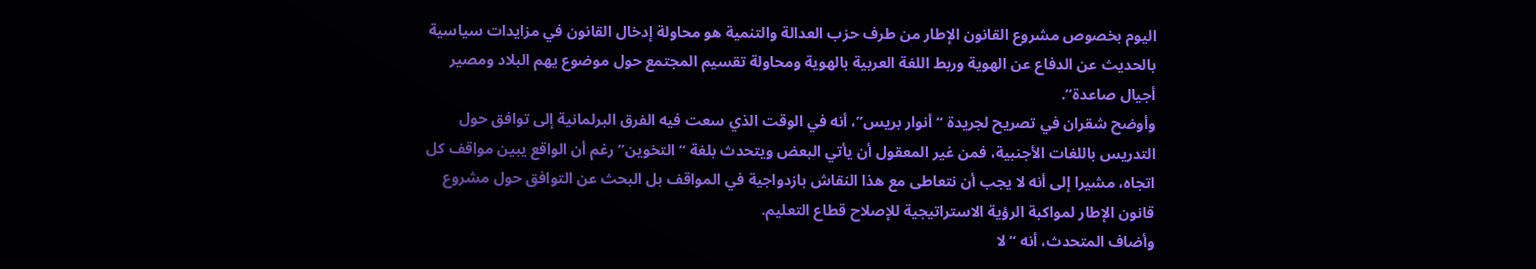اليوم بخصوص مشروع القانون الإطار من طرف حزب العدالة والتنمية هو محاولة إدخال القانون في مزايدات سياسية بالحديث عن الدفاع عن الهوية وربط اللغة العربية بالهوية ومحاولة تقسيم المجتمع حول موضوع يهم البلاد ومصير أجيال صاعدة”.
وأوضح شقران في تصريح لجريدة “أنوار بريس”، أنه في الوقت الذي سعت فيه الفرق البرلمانية إلى توافق حول التدريس باللغات الأجنبية، فمن غير المعقول أن يأتي البعض ويتحدث بلغة “التخوين” رغم أن الواقع يبين مواقف كل اتجاه، مشيرا إلى أنه لا يجب أن نتعاطى مع هذا النقاش بازدواجية في المواقف بل البحث عن التوافق حول مشروع قانون الإطار لمواكبة الرؤية الاستراتيجية للإصلاح قطاع التعليم.
وأضاف المتحدث، أنه “لا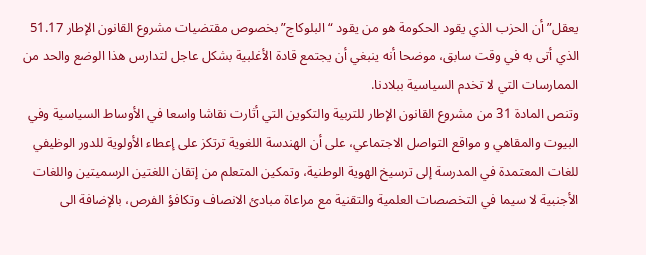يعقل” أن الحزب الذي يقود الحكومة هو من يقود “البلوكاج” بخصوص مقتضيات مشروع القانون الإطار 51.17 الذي أتى به في وقت سابق، موضحا أنه ينبغي أن يجتمع قادة الأغلبية بشكل عاجل لتدارس هذا الوضع والحد من الممارسات التي لا تخدم السياسية ببلادنا.
وتنص المادة 31 من مشروع القانون الإطار للتربية والتكوين التي أثارت نقاشا واسعا في الأوساط السياسية وفي البيوت والمقاهي و مواقع التواصل الاجتماعي، على أن الهندسة اللغوية ترتكز على إعطاء الأولوية للدور الوظيفي للغات المعتمدة في المدرسة إلى ترسيخ الهوية الوطنية، وتمكين المتعلم من إتقان اللغتين الرسميتين واللغات الأجنبية لا سيما في التخصصات العلمية والتقنية مع مراعاة مبادئ الانصاف وتكافؤ الفرص، بالإضافة الى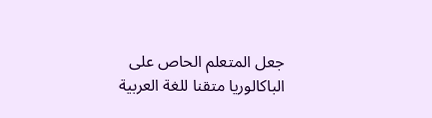جعل المتعلم الحاص على الباكالوريا متقنا للغة العربية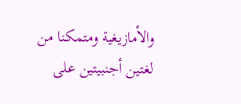والأمازيغية ومتمكنا من لغتين أجنبيتين على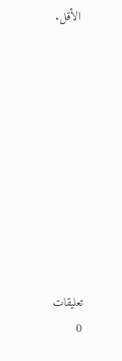الأقل.










تعليقات
0